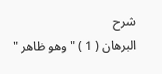شرح
البرهان ( 1 ) " وهو ظاهر "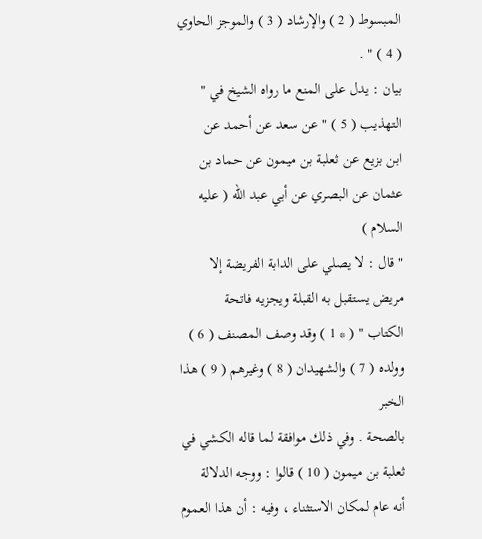المبسوط ( 2 ) والإرشاد ( 3 ) والموجز الحاوي ( 4 ) " .
بيان : يدل على المنع ما رواه الشيخ في " التهذيب ( 5 ) " عن سعد عن أحمد عن
ابن بزيع عن ثعلبة بن ميمون عن حماد بن عثمان عن البصري عن أبي عبد الله ( عليه السلام )
" قال : لا يصلي على الدابة الفريضة إلا مريض يستقبل به القبلة ويجزيه فاتحة
الكتاب " ( * 1 ) وقد وصف المصنف ( 6 ) وولده ( 7 ) والشهيدان ( 8 ) وغيرهم ( 9 ) هذا الخبر
بالصحة . وفي ذلك موافقة لما قاله الكشي في ثعلبة بن ميمون ( 10 ) قالوا : ووجه الدلالة
أنه عام لمكان الاستثناء ، وفيه : أن هذا العموم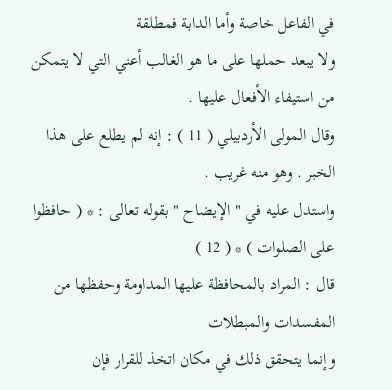في الفاعل خاصة وأما الدابة فمطلقة
ولا يبعد حملها على ما هو الغالب أعني التي لا يتمكن من استيفاء الأفعال عليها .
وقال المولى الأردبيلي ( 11 ) : إنه لم يطلع على هذا الخبر . وهو منه غريب .
واستدل عليه في " الإيضاح " بقوله تعالى : * ( حافظوا على الصلوات ) * ( 12 )
قال : المراد بالمحافظة عليها المداومة وحفظها من المفسدات والمبطلات
وإنما يتحقق ذلك في مكان اتخذ للقرار فإن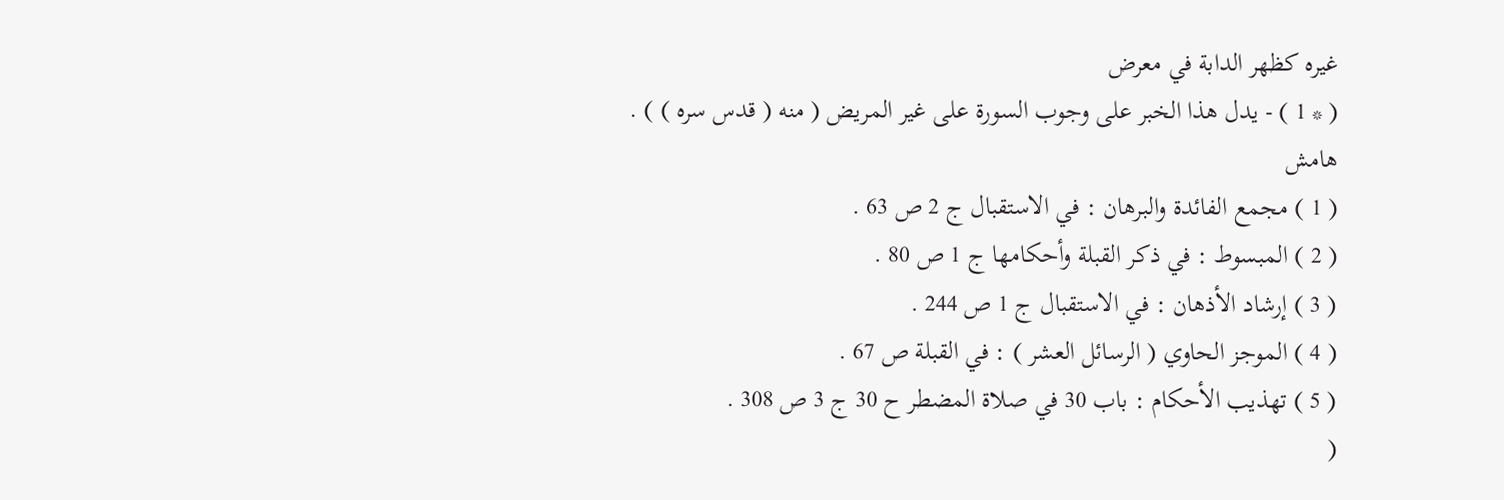غيره كظهر الدابة في معرض
( * 1 ) - يدل هذا الخبر على وجوب السورة على غير المريض ( منه ( قدس سره ) ) .
هامش
( 1 ) مجمع الفائدة والبرهان : في الاستقبال ج 2 ص 63 .
( 2 ) المبسوط : في ذكر القبلة وأحكامها ج 1 ص 80 .
( 3 ) إرشاد الأذهان : في الاستقبال ج 1 ص 244 .
( 4 ) الموجز الحاوي ( الرسائل العشر ) : في القبلة ص 67 .
( 5 ) تهذيب الأحكام : باب 30 في صلاة المضطر ح 30 ج 3 ص 308 .
(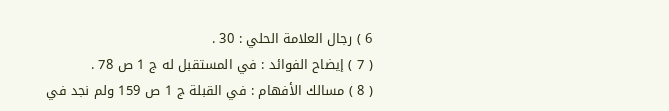6 ) رجال العلامة الحلي : 30 .
( 7 ) إيضاح الفوائد : في المستقبل له ج 1 ص 78 .
( 8 ) مسالك الأفهام : في القبلة ج 1 ص 159 ولم نجد في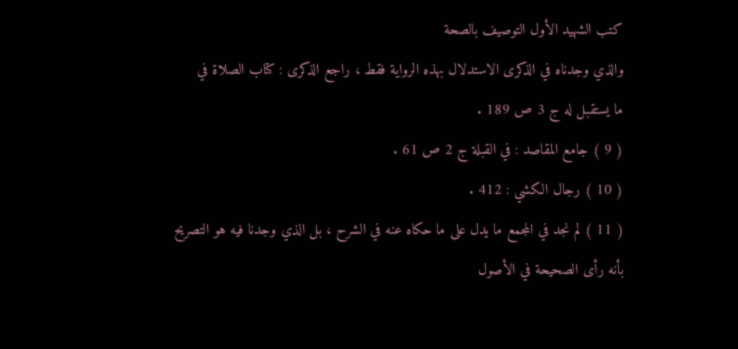كتب الشهيد الأول التوصيف بالصحة
والذي وجدناه في الذكرى الاستدلال بهذه الرواية فقط ، راجع الذكرى : كتاب الصلاة في
ما يستقبل له ج 3 ص 189 .
( 9 ) جامع المقاصد : في القبلة ج 2 ص 61 .
( 10 ) رجال الكشي : 412 .
( 11 ) لم نجد في المجمع ما يدل على ما حكاه عنه في الشرح ، بل الذي وجدنا فيه هو التصريح
بأنه رأى الصحيحة في الأصول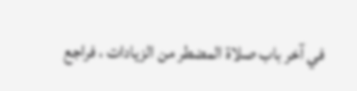في آخر باب صلاة المضطر من الزيادات ، فراجع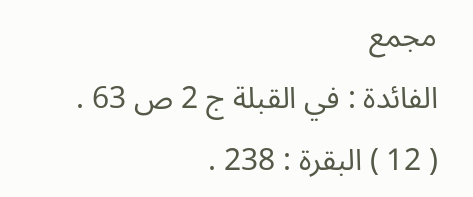مجمع
الفائدة : في القبلة ج 2 ص 63 .
( 12 ) البقرة : 238 .